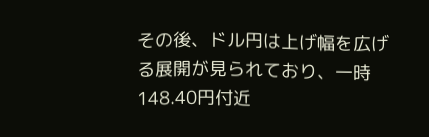その後、ドル円は上げ幅を広げる展開が見られており、一時148.40円付近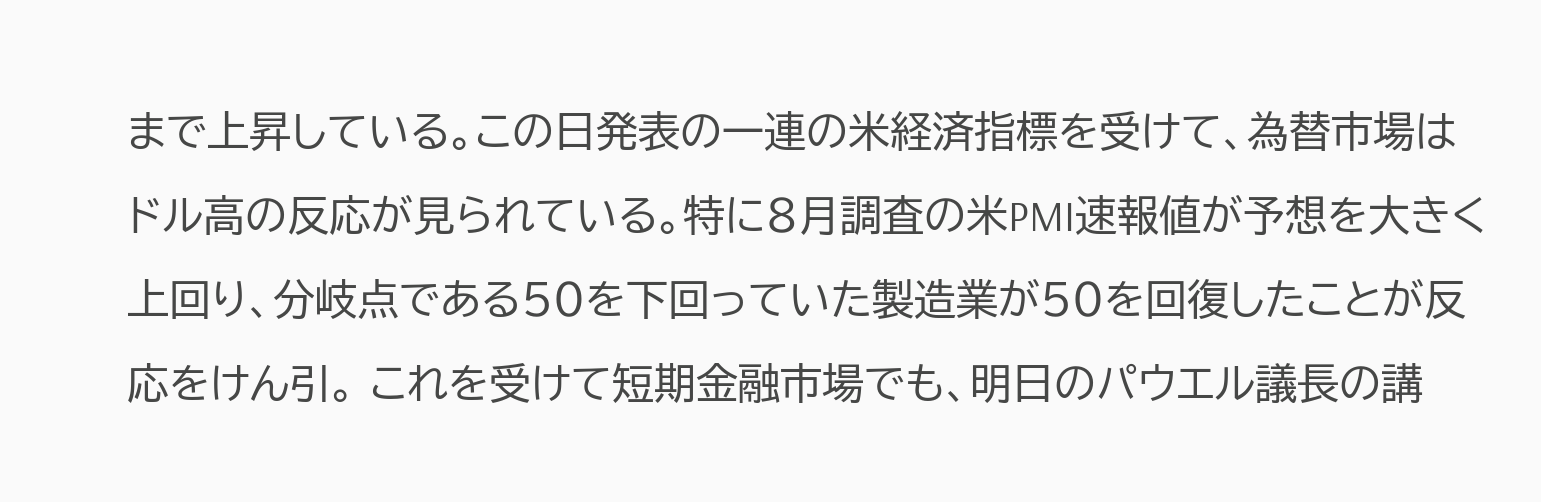まで上昇している。この日発表の一連の米経済指標を受けて、為替市場はドル高の反応が見られている。特に8月調査の米PMI速報値が予想を大きく上回り、分岐点である50を下回っていた製造業が50を回復したことが反応をけん引。 これを受けて短期金融市場でも、明日のパウエル議長の講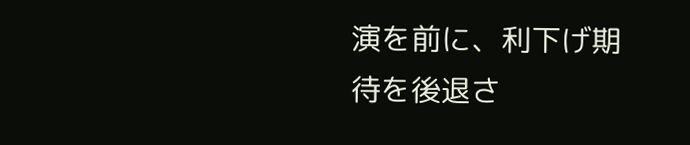演を前に、利下げ期待を後退さ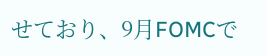せており、9月FOMCで